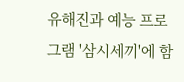유해진과 예능 프로그램 '삼시세끼'에 함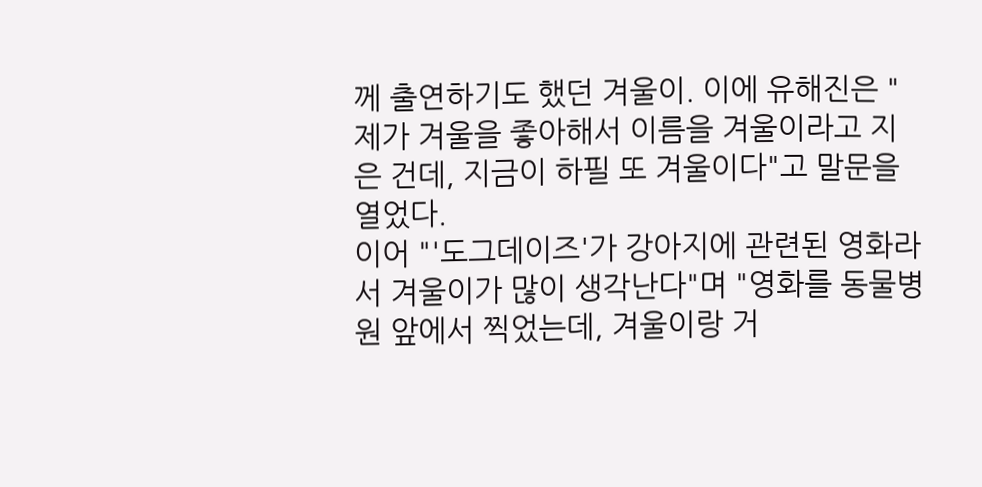께 출연하기도 했던 겨울이. 이에 유해진은 "제가 겨울을 좋아해서 이름을 겨울이라고 지은 건데, 지금이 하필 또 겨울이다"고 말문을 열었다.
이어 "'도그데이즈'가 강아지에 관련된 영화라서 겨울이가 많이 생각난다"며 "영화를 동물병원 앞에서 찍었는데, 겨울이랑 거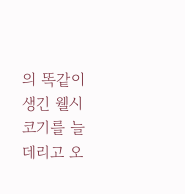의 똑같이 생긴 웰시코기를 늘 데리고 오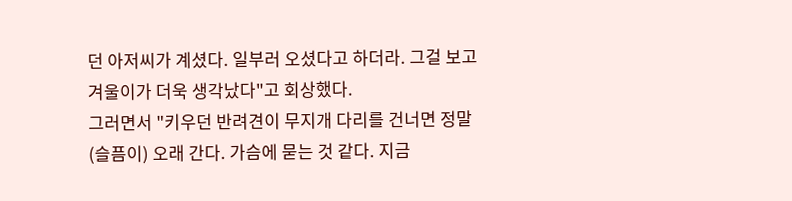던 아저씨가 계셨다. 일부러 오셨다고 하더라. 그걸 보고 겨울이가 더욱 생각났다"고 회상했다.
그러면서 "키우던 반려견이 무지개 다리를 건너면 정말 (슬픔이) 오래 간다. 가슴에 묻는 것 같다. 지금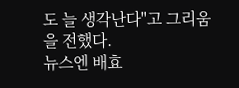도 늘 생각난다"고 그리움을 전했다.
뉴스엔 배효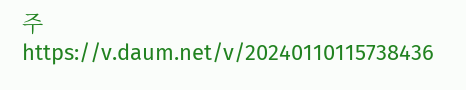주
https://v.daum.net/v/20240110115738436